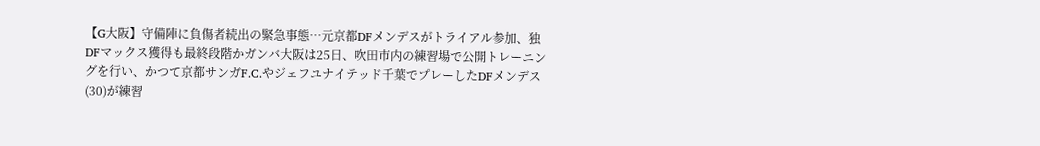【G大阪】守備陣に負傷者続出の緊急事態…元京都DFメンデスがトライアル参加、独DFマックス獲得も最終段階かガンバ大阪は25日、吹田市内の練習場で公開トレーニングを行い、かつて京都サンガF.C.やジェフユナイテッド千葉でプレーしたDFメンデス(30)が練習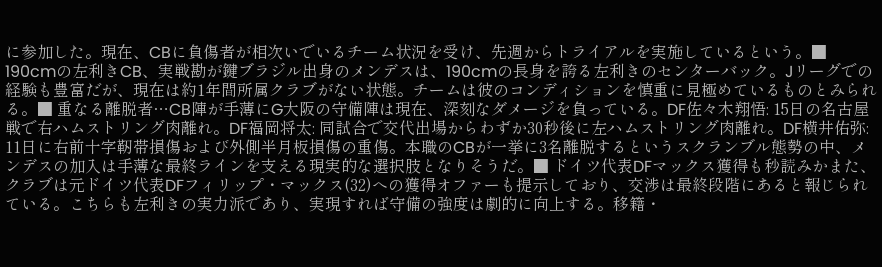に参加した。現在、CBに負傷者が相次いでいるチーム状況を受け、先週からトライアルを実施しているという。■ 190cmの左利きCB、実戦勘が鍵ブラジル出身のメンデスは、190cmの長身を誇る左利きのセンターバック。Jリーグでの経験も豊富だが、現在は約1年間所属クラブがない状態。チームは彼のコンディションを慎重に見極めているものとみられる。■ 重なる離脱者…CB陣が手薄にG大阪の守備陣は現在、深刻なダメージを負っている。DF佐々木翔悟: 15日の名古屋戦で右ハムストリング肉離れ。DF福岡将太: 同試合で交代出場からわずか30秒後に左ハムストリング肉離れ。DF横井佑弥: 11日に右前十字靭帯損傷および外側半月板損傷の重傷。本職のCBが一挙に3名離脱するというスクランブル態勢の中、メンデスの加入は手薄な最終ラインを支える現実的な選択肢となりそうだ。■ ドイツ代表DFマックス獲得も秒読みかまた、クラブは元ドイツ代表DFフィリップ・マックス(32)への獲得オファーも提示しており、交渉は最終段階にあると報じられている。こちらも左利きの実力派であり、実現すれば守備の強度は劇的に向上する。移籍・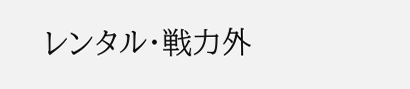レンタル・戦力外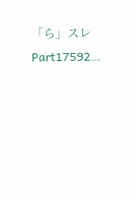「ら」スレ Part17592…